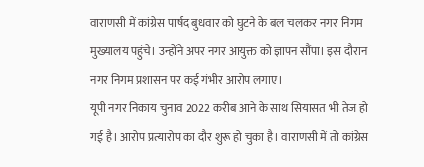वाराणसी में कांग्रेस पार्षद बुधवार को घुटने के बल चलकर नगर निगम मुख्यालय पहुंचे। उन्होंने अपर नगर आयुक्त को ज्ञापन सौंपा। इस दौरान नगर निगम प्रशासन पर कई गंभीर आरोप लगाए।
यूपी नगर निकाय चुनाव 2022 करीब आने के साथ सियासत भी तेज हो गई है। आरोप प्रत्यारोप का दौर शुरू हो चुका है। वाराणसी में तो कांग्रेस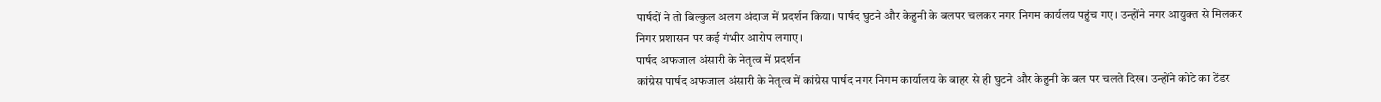पार्षदों ने तो बिल्कुल अलग अंदाज में प्रदर्शन किया। पार्षद घुटने और केहुनी के बलपर चलकर नगर निगम कार्यलय पहुंच गए। उन्होंने नगर आयुक्त से मिलकर निगर प्रशासन पर कई गंभीर आरोप लगाए।
पार्षद अफजाल अंसारी के नेतृत्व में प्रदर्शन
कांग्रेस पार्षद अफजाल अंसारी के नेतृत्व में कांग्रेस पार्षद नगर निगम कार्यालय के बाहर से ही घुटने और केहुनी के बल पर चलते दिख। उन्होंने कोटे का टेंडर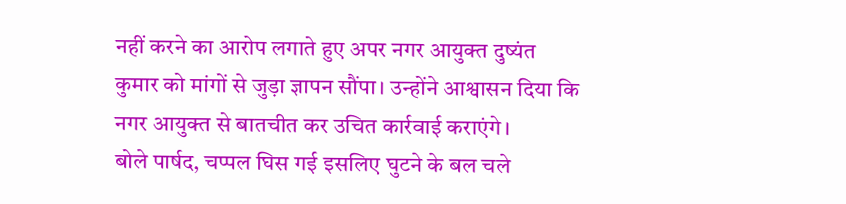नहीं करने का आरोप लगाते हुए अपर नगर आयुक्त दुष्यंत कुमार को मांगों से जुड़ा ज्ञापन सौंपा। उन्होंने आश्वासन दिया कि नगर आयुक्त से बातचीत कर उचित कार्रवाई कराएंगे।
बोले पार्षद, चप्पल घिस गई इसलिए घुटने के बल चले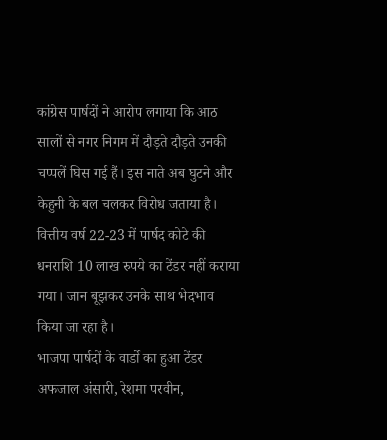कांग्रेस पार्षदों ने आरोप लगाया कि आठ सालों से नगर निगम में दौड़ते दौड़ते उनकी चप्पलें घिस गई हैं। इस नाते अब घुटने और केहुनी के बल चलकर विरोध जताया है। वित्तीय वर्ष 22-23 में पार्षद कोटे की धनराशि 10 लाख रुपये का टेंडर नहीं कराया गया। जान बूझकर उनके साथ भेदभाव किया जा रहा है।
भाजपा पार्षदों के वार्डो का हुआ टेंडर
अफजाल अंसारी, रेशमा परवीन,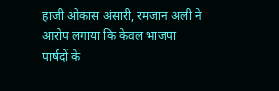हाजी ओकास अंसारी, रमजान अली ने आरोप लगाया कि केवल भाजपा पार्षदों के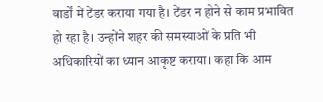वार्डों में टेंडर कराया गया है। टेंडर न होने से काम प्रभावित हो रहा है। उन्होंने शहर की समस्याओं के प्रति भी अधिकारियों का ध्यान आकृष्ट कराया। कहा कि आम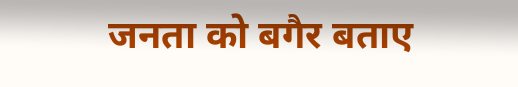जनता को बगैर बताए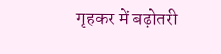गृहकर में बढ़ोतरी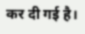कर दी गई है।